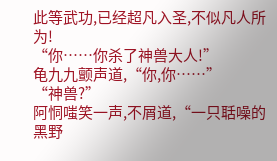此等武功,已经超凡入圣,不似凡人所为!
“你……你杀了神兽大人!”
龟九九颤声道,“你,你……”
“神兽?”
阿恫嗤笑一声,不屑道,“一只聒噪的黑野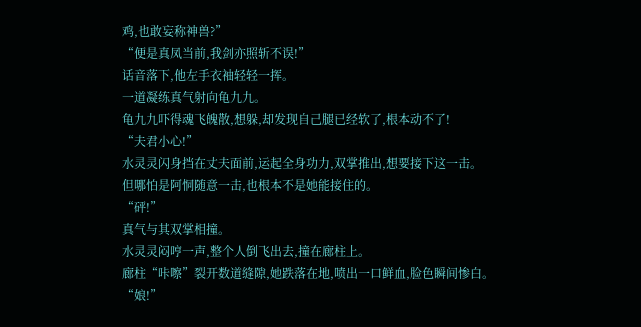鸡,也敢妄称神兽?”
“便是真凤当前,我剑亦照斩不误!”
话音落下,他左手衣袖轻轻一挥。
一道凝练真气射向龟九九。
龟九九吓得魂飞魄散,想躲,却发现自己腿已经软了,根本动不了!
“夫君小心!”
水灵灵闪身挡在丈夫面前,运起全身功力,双掌推出,想要接下这一击。
但哪怕是阿恫随意一击,也根本不是她能接住的。
“砰!”
真气与其双掌相撞。
水灵灵闷哼一声,整个人倒飞出去,撞在廊柱上。
廊柱“咔嚓”裂开数道缝隙,她跌落在地,喷出一口鲜血,脸色瞬间惨白。
“娘!”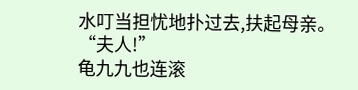水叮当担忧地扑过去,扶起母亲。
“夫人!”
龟九九也连滚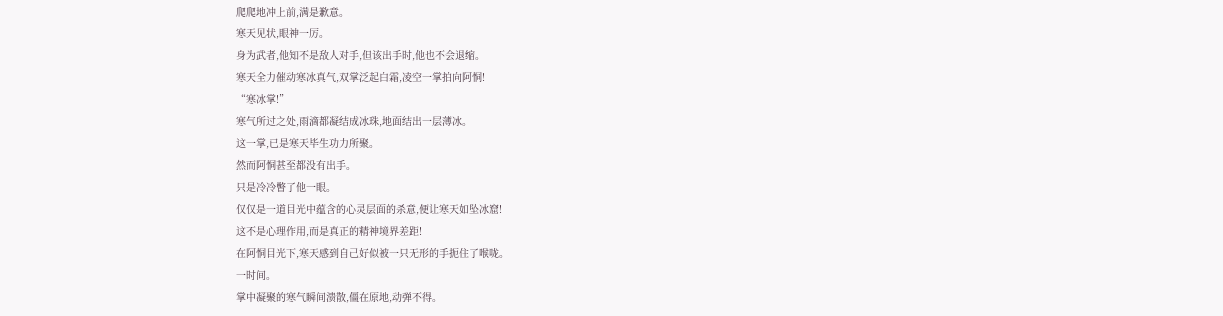爬爬地冲上前,满是歉意。
寒天见状,眼神一厉。
身为武者,他知不是敌人对手,但该出手时,他也不会退缩。
寒天全力催动寒冰真气,双掌泛起白霜,凌空一掌拍向阿恫!
“寒冰掌!”
寒气所过之处,雨滴都凝结成冰珠,地面结出一层薄冰。
这一掌,已是寒天毕生功力所聚。
然而阿恫甚至都没有出手。
只是冷冷瞥了他一眼。
仅仅是一道目光中蕴含的心灵层面的杀意,便让寒天如坠冰窟!
这不是心理作用,而是真正的精神境界差距!
在阿恫目光下,寒天感到自己好似被一只无形的手扼住了喉咙。
一时间。
掌中凝聚的寒气瞬间溃散,僵在原地,动弹不得。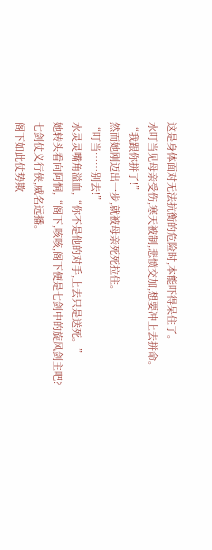这是身体面对无法抗衡的危险时,本能吓得呆住了。
水叮当见母亲受伤,寒天被制,悲愤交加,想要冲上去拼命。
“我跟你拼了!”
然而她刚迈出一步,就被母亲死死拉住。
“叮当……别去!”
水灵灵嘴角溢血,“你不是他的对手,上去只是送死。”
她转头看向阿恫,“阁下,咳咳,阁下便是七剑中的旋风剑主吧?
七剑仗义行侠,威名远播。
阁下如此仗势欺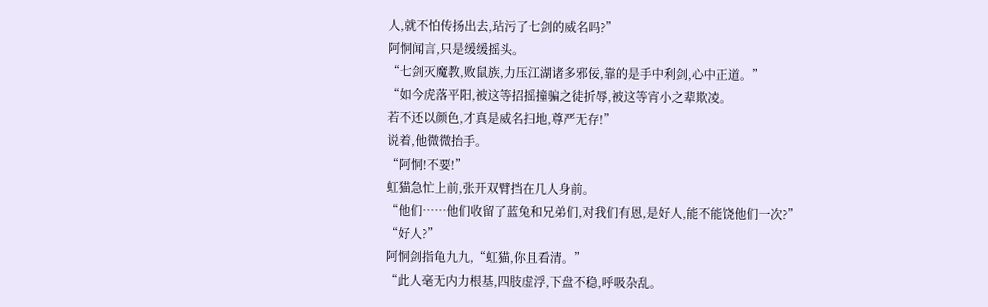人,就不怕传扬出去,玷污了七剑的威名吗?”
阿恫闻言,只是缓缓摇头。
“七剑灭魔教,败鼠族,力压江湖诸多邪佞,靠的是手中利剑,心中正道。”
“如今虎落平阳,被这等招摇撞骗之徒折辱,被这等宵小之辈欺凌。
若不还以颜色,才真是威名扫地,尊严无存!”
说着,他微微抬手。
“阿恫!不要!”
虹猫急忙上前,张开双臂挡在几人身前。
“他们……他们收留了蓝兔和兄弟们,对我们有恩,是好人,能不能饶他们一次?”
“好人?”
阿恫剑指龟九九,“虹猫,你且看清。”
“此人毫无内力根基,四肢虚浮,下盘不稳,呼吸杂乱。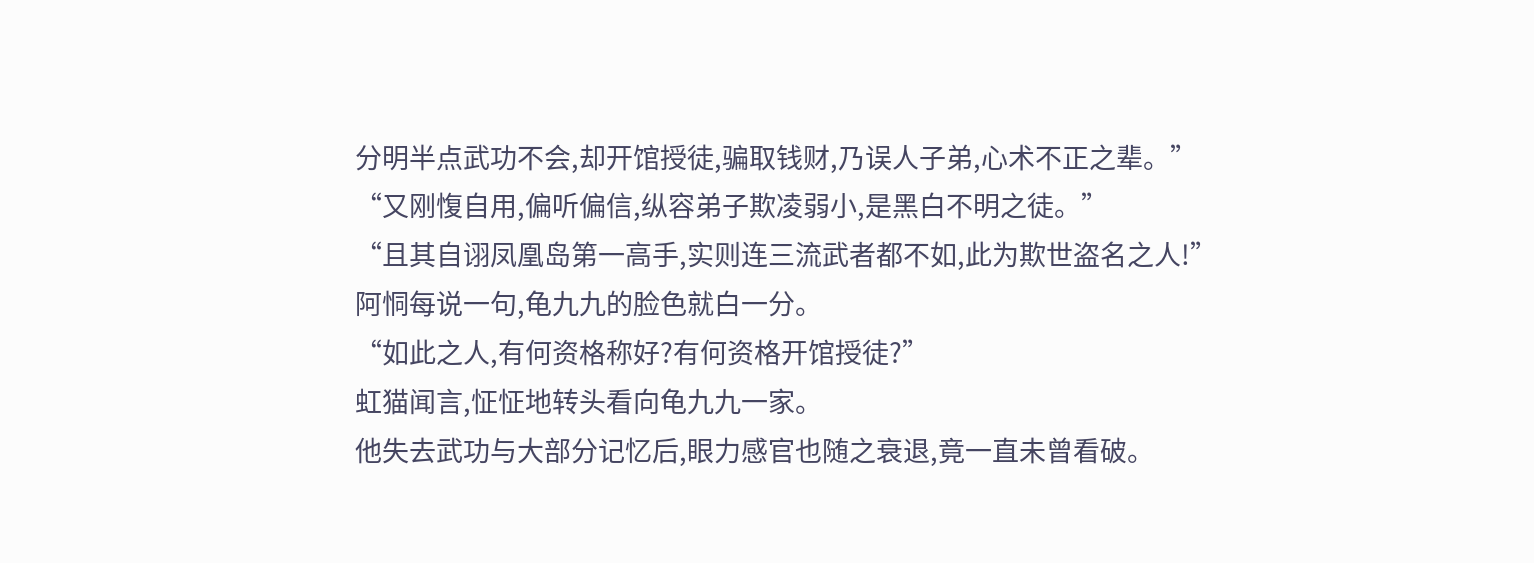分明半点武功不会,却开馆授徒,骗取钱财,乃误人子弟,心术不正之辈。”
“又刚愎自用,偏听偏信,纵容弟子欺凌弱小,是黑白不明之徒。”
“且其自诩凤凰岛第一高手,实则连三流武者都不如,此为欺世盗名之人!”
阿恫每说一句,龟九九的脸色就白一分。
“如此之人,有何资格称好?有何资格开馆授徒?”
虹猫闻言,怔怔地转头看向龟九九一家。
他失去武功与大部分记忆后,眼力感官也随之衰退,竟一直未曾看破。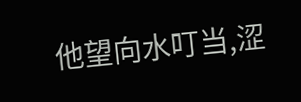他望向水叮当,涩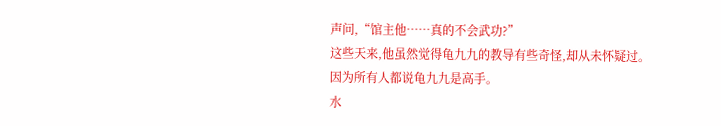声问,“馆主他……真的不会武功?”
这些天来,他虽然觉得龟九九的教导有些奇怪,却从未怀疑过。
因为所有人都说龟九九是高手。
水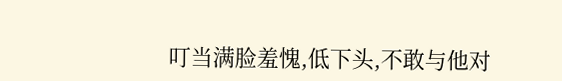叮当满脸羞愧,低下头,不敢与他对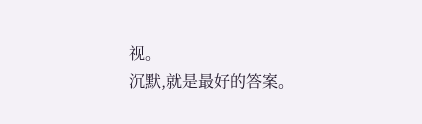视。
沉默,就是最好的答案。